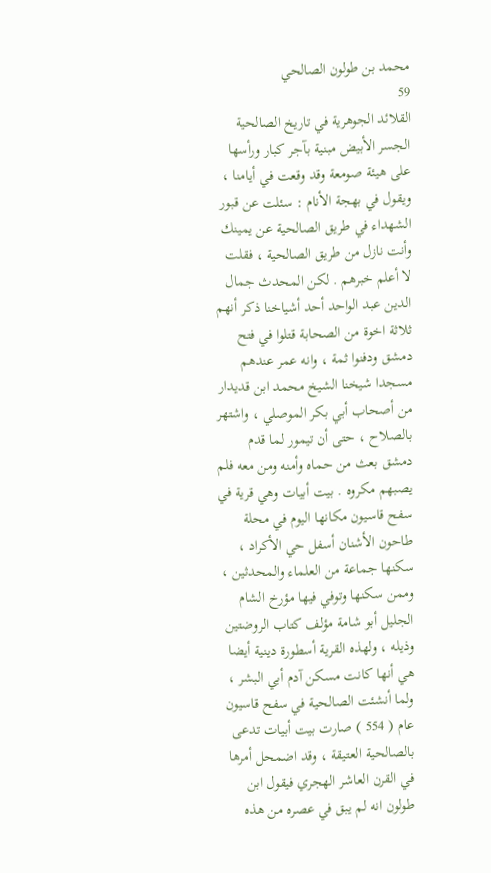محمد بن طولون الصالحي
59
القلائد الجوهرية في تاريخ الصالحية
الجسر الأبيض مبنية بآجر كبار ورأسها على هيئة صومعة وقد وقعت في أيامنا ، ويقول في بهجة الأنام : سئلت عن قبور الشهداء في طريق الصالحية عن يمينك وأنت نازل من طريق الصالحية ، فقلت لا أعلم خبرهم . لكن المحدث جمال الدين عبد الواحد أحد أشياخنا ذكر أنهم ثلاثة اخوة من الصحابة قتلوا في فتح دمشق ودفنوا ثمة ، وانه عمر عندهم مسجدا شيخنا الشيخ محمد ابن قديدار من أصحاب أبي بكر الموصلي ، واشتهر بالصلاح ، حتى أن تيمور لما قدم دمشق بعث من حماه وأمنه ومن معه فلم يصبهم مكروه . بيت أبيات وهي قرية في سفح قاسيون مكانها اليوم في محلة طاحون الأشنان أسفل حي الأكراد ، سكنها جماعة من العلماء والمحدثين ، وممن سكنها وتوفي فيها مؤرخ الشام الجليل أبو شامة مؤلف كتاب الروضتين وذيله ، ولهذه القرية أسطورة دينية أيضا هي أنها كانت مسكن آدم أبي البشر ، ولما أنشئت الصالحية في سفح قاسيون عام ( 554 ) صارت بيت أبيات تدعى بالصالحية العتيقة ، وقد اضمحل أمرها في القرن العاشر الهجري فيقول ابن طولون انه لم يبق في عصره من هذه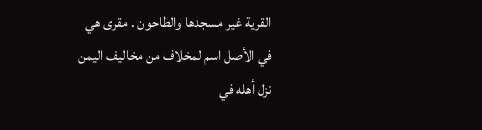القرية غير مسجدها والطاحون . مقرى هي في الأصل اسم لمخلاف من مخاليف اليمن نزل أهله في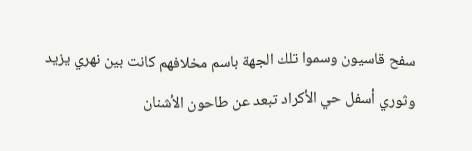سفح قاسيون وسموا تلك الجهة باسم مخلافهم كانت بين نهري يزيد وثوري أسفل حي الأكراد تبعد عن طاحون الأشنان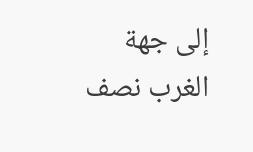إلى جهة الغرب نصف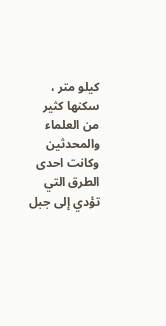كيلو متر ، سكنها كثير من العلماء والمحدثين وكانت احدى الطرق التي تؤدي إلى جبل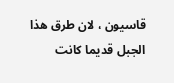قاسيون ، لان طرق هذا الجبل قديما كانت